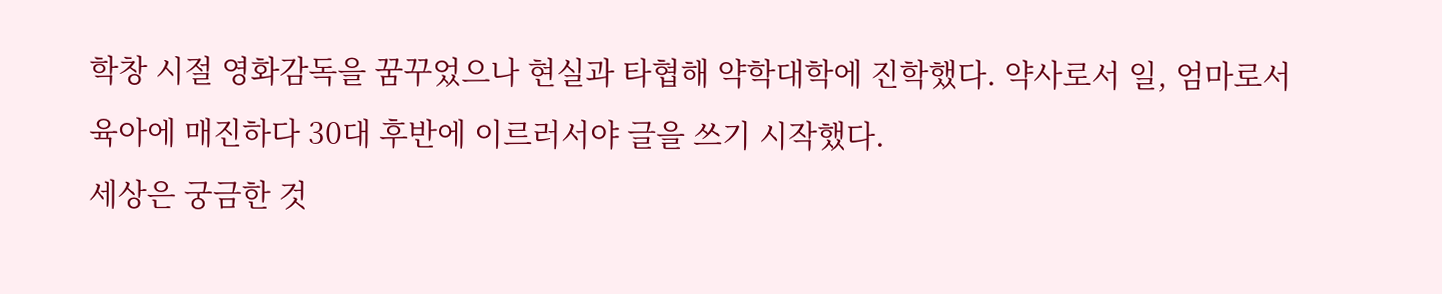학창 시절 영화감독을 꿈꾸었으나 현실과 타협해 약학대학에 진학했다. 약사로서 일, 엄마로서 육아에 매진하다 30대 후반에 이르러서야 글을 쓰기 시작했다.
세상은 궁금한 것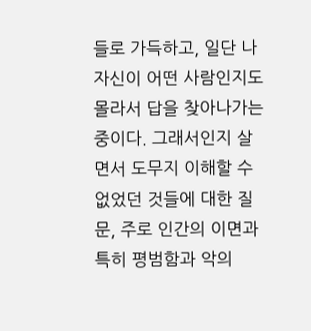들로 가득하고, 일단 나 자신이 어떤 사람인지도 몰라서 답을 찾아나가는 중이다. 그래서인지 살면서 도무지 이해할 수 없었던 것들에 대한 질문, 주로 인간의 이면과 특히 평범함과 악의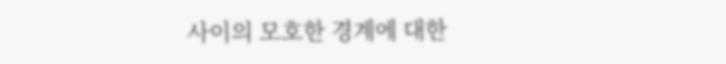사이의 모호한 경계에 대한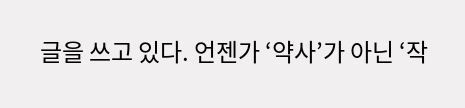글을 쓰고 있다. 언젠가 ‘약사’가 아닌 ‘작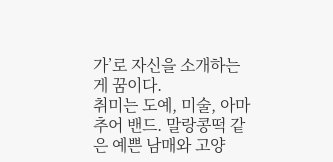가’로 자신을 소개하는 게 꿈이다.
취미는 도예, 미술, 아마추어 밴드. 말랑콩떡 같은 예쁜 남매와 고양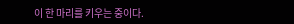이 한 마리를 키우는 중이다.